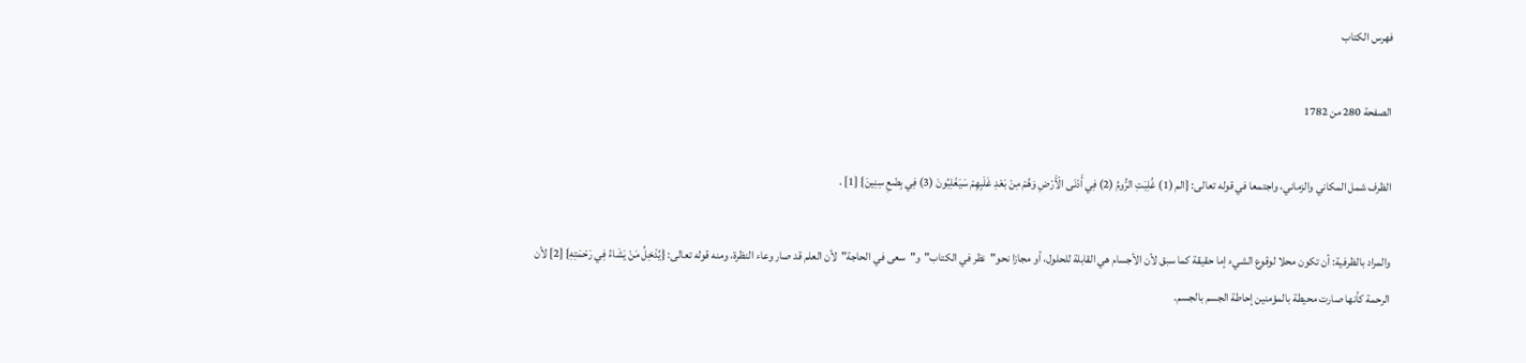فهرس الكتاب

الصفحة 280 من 1782

الظرف شمل المكاني والزماني، واجتمعا في قوله تعالى: {الم (1) غُلِبَتِ الرُّومُ (2) فِي أَدْنَى الْأَرْضِ وَهُمْ مِنْ بَعْدِ غَلَبِهِمْ سَيَغْلِبُونَ (3) فِي بِضْعِ سِنِينَ} [1] .

والمراد بالظرفية: أن تكون محلا لوقوع الشيء إما حقيقة كما سبق لأن الأجسام هي القابلة للحلول، أو مجازا نحو"نظر في الكتاب"و"سعى في الحاجة"لأن العلم قد صار وعاء النظرة، ومنه قوله تعالى: {يُدْخِلُ مَنْ يَشَاءُ فِي رَحْمَتِهِ} [2] لأن الرحمة كأنها صارت محيطة بالمؤمنين إحاطة الجسم بالجسم.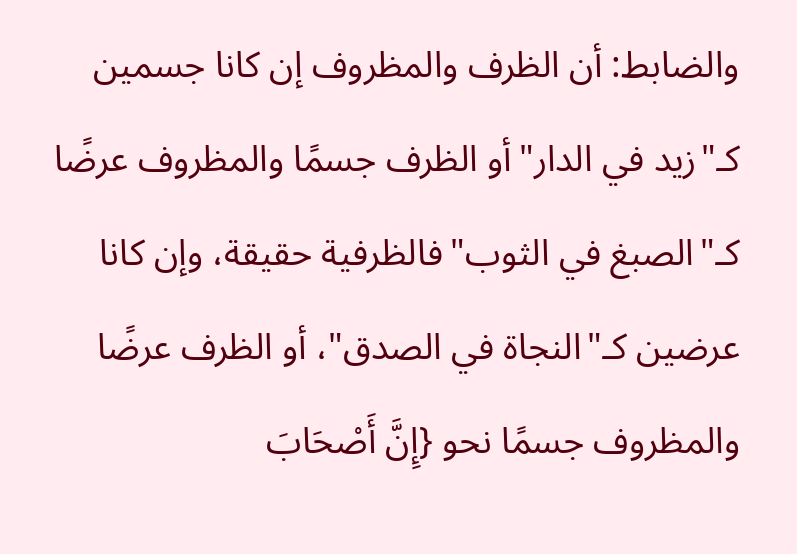والضابط: أن الظرف والمظروف إن كانا جسمين كـ"زيد في الدار"أو الظرف جسمًا والمظروف عرضًا كـ"الصبغ في الثوب"فالظرفية حقيقة، وإن كانا عرضين كـ"النجاة في الصدق"، أو الظرف عرضًا والمظروف جسمًا نحو {إِنَّ أَصْحَابَ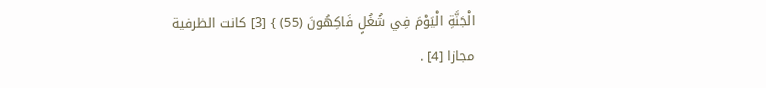الْجَنَّةِ الْيَوْمَ فِي شُغُلٍ فَاكِهُونَ (55) } [3] كانت الظرفية مجازا [4] .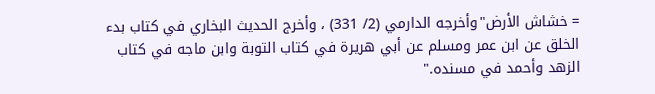= خشاش الأرض"وأخرجه الدارمي (2/ 331) ، وأخرج الحديث البخاري في كتاب بدء الخلق عن ابن عمر ومسلم عن أبي هريرة في كتاب التوبة وابن ماجه في كتاب الزهد وأحمد في مسنده."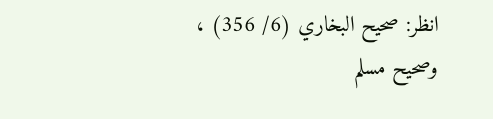انظر: صحيح البخاري (6/ 356) ، وصحيح مسلم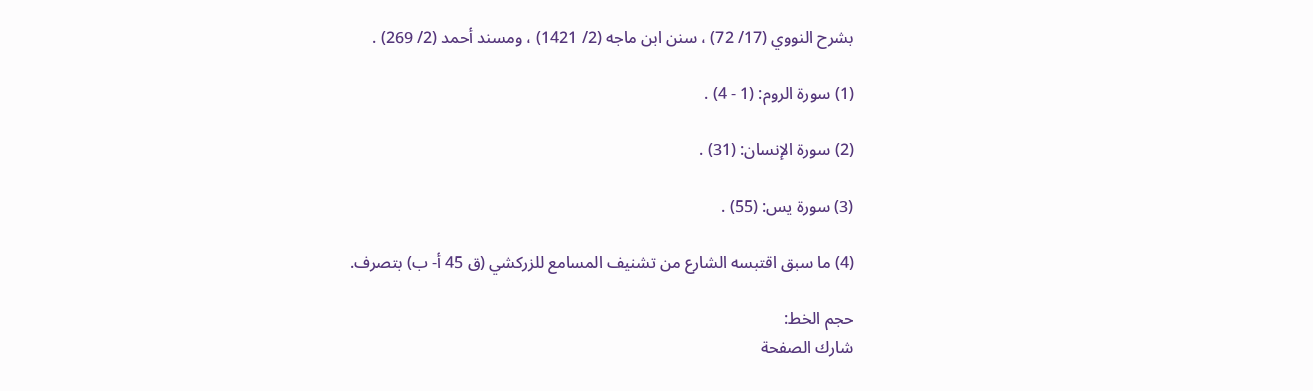بشرح النووي (17/ 72) ، سنن ابن ماجه (2/ 1421) ، ومسند أحمد (2/ 269) .

(1) سورة الروم: (1 - 4) .

(2) سورة الإنسان: (31) .

(3) سورة يس: (55) .

(4) ما سبق اقتبسه الشارع من تشنيف المسامع للزركشي (ق 45 أ- ب) بتصرف.

حجم الخط:
شارك الصفحة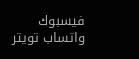فيسبوك واتساب تويتر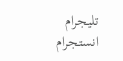تليجرام انستجرام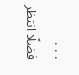. . .
فضلًا انتظر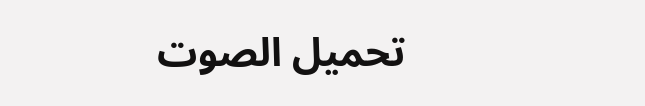تحميل الصوت